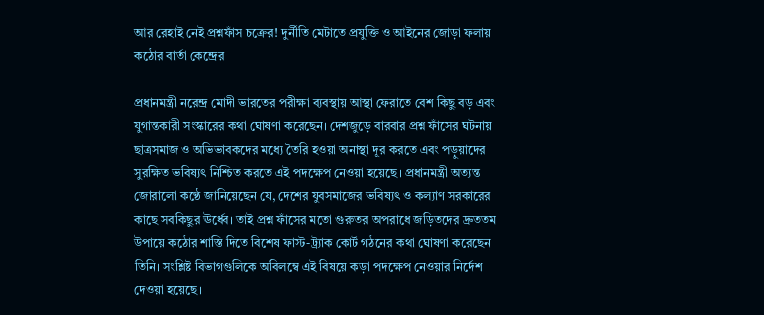আর রেহাই নেই প্রশ্নফাঁস চক্রের! দুর্নীতি মেটাতে প্রযুক্তি ও আইনের জোড়া ফলায় কঠোর বার্তা কেন্দ্রের

প্রধানমন্ত্রী নরেন্দ্র মোদী ভারতের পরীক্ষা ব্যবস্থায় আস্থা ফেরাতে বেশ কিছু বড় এবং যুগান্তকারী সংস্কারের কথা ঘোষণা করেছেন। দেশজুড়ে বারবার প্রশ্ন ফাঁসের ঘটনায় ছাত্রসমাজ ও অভিভাবকদের মধ্যে তৈরি হওয়া অনাস্থা দূর করতে এবং পড়ুয়াদের সুরক্ষিত ভবিষ্যৎ নিশ্চিত করতে এই পদক্ষেপ নেওয়া হয়েছে। প্রধানমন্ত্রী অত্যন্ত জোরালো কণ্ঠে জানিয়েছেন যে, দেশের যুবসমাজের ভবিষ্যৎ ও কল্যাণ সরকারের কাছে সবকিছুর ঊর্ধ্বে। তাই প্রশ্ন ফাঁসের মতো গুরুতর অপরাধে জড়িতদের দ্রুততম উপায়ে কঠোর শাস্তি দিতে বিশেষ ফাস্ট-ট্র্যাক কোর্ট গঠনের কথা ঘোষণা করেছেন তিনি। সংশ্লিষ্ট বিভাগগুলিকে অবিলম্বে এই বিষয়ে কড়া পদক্ষেপ নেওয়ার নির্দেশ দেওয়া হয়েছে।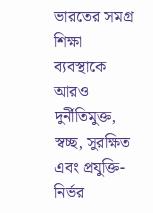ভারতের সমগ্র শিক্ষা ব্যবস্থাকে আরও দুর্নীতিমুক্ত, স্বচ্ছ, সুরক্ষিত এবং প্রযুক্তি-নির্ভর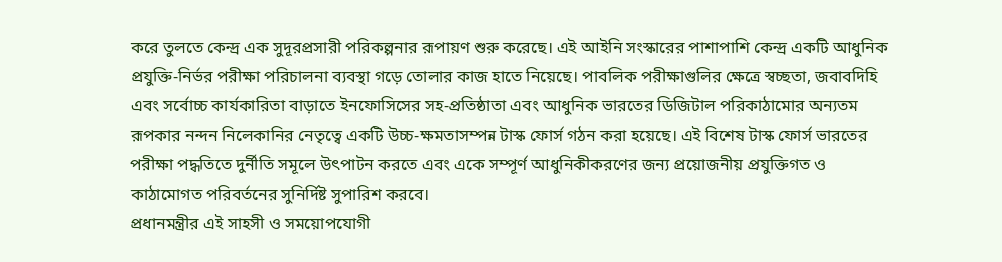করে তুলতে কেন্দ্র এক সুদূরপ্রসারী পরিকল্পনার রূপায়ণ শুরু করেছে। এই আইনি সংস্কারের পাশাপাশি কেন্দ্র একটি আধুনিক প্রযুক্তি-নির্ভর পরীক্ষা পরিচালনা ব্যবস্থা গড়ে তোলার কাজ হাতে নিয়েছে। পাবলিক পরীক্ষাগুলির ক্ষেত্রে স্বচ্ছতা, জবাবদিহি এবং সর্বোচ্চ কার্যকারিতা বাড়াতে ইনফোসিসের সহ-প্রতিষ্ঠাতা এবং আধুনিক ভারতের ডিজিটাল পরিকাঠামোর অন্যতম রূপকার নন্দন নিলেকানির নেতৃত্বে একটি উচ্চ-ক্ষমতাসম্পন্ন টাস্ক ফোর্স গঠন করা হয়েছে। এই বিশেষ টাস্ক ফোর্স ভারতের পরীক্ষা পদ্ধতিতে দুর্নীতি সমূলে উৎপাটন করতে এবং একে সম্পূর্ণ আধুনিকীকরণের জন্য প্রয়োজনীয় প্রযুক্তিগত ও কাঠামোগত পরিবর্তনের সুনির্দিষ্ট সুপারিশ করবে।
প্রধানমন্ত্রীর এই সাহসী ও সময়োপযোগী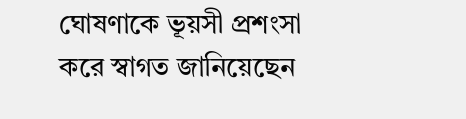ঘোষণাকে ভূয়সী প্রশংসা করে স্বাগত জানিয়েছেন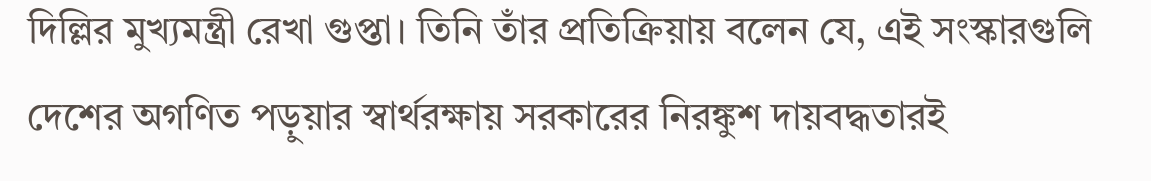দিল্লির মুখ্যমন্ত্রী রেখা গুপ্তা। তিনি তাঁর প্রতিক্রিয়ায় বলেন যে, এই সংস্কারগুলি দেশের অগণিত পড়ুয়ার স্বার্থরক্ষায় সরকারের নিরঙ্কুশ দায়বদ্ধতারই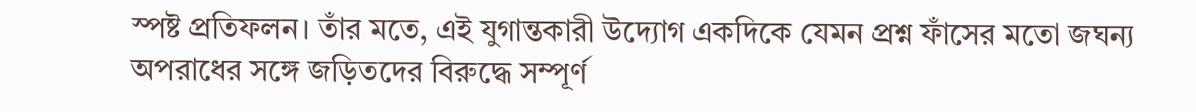স্পষ্ট প্রতিফলন। তাঁর মতে, এই যুগান্তকারী উদ্যোগ একদিকে যেমন প্রশ্ন ফাঁসের মতো জঘন্য অপরাধের সঙ্গে জড়িতদের বিরুদ্ধে সম্পূর্ণ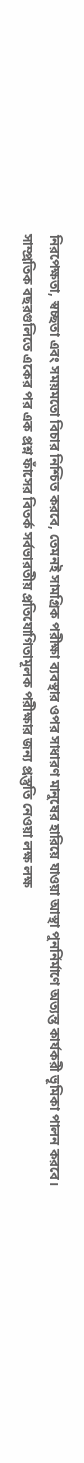নিরপেক্ষতা, স্বচ্ছতা এবং সময়মতো বিচার নিশ্চিত করবে, তেমনই সামগ্রিক পরীক্ষা ব্যবস্থার ওপর সাধারণ মানুষের হারিয়ে যাওয়া আস্থা পুনর্নির্মাণে অত্যন্ত কার্যকরী ভূমিকা পালন করবে।
সাম্প্রতিক বছরগুলিতে একের পর এক প্রশ্ন ফাঁসের বিতর্ক সর্বভারতীয় প্রতিযোগিতামূলক পরীক্ষার জন্য প্রস্তুতি নেওয়া লক্ষ লক্ষ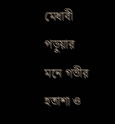মেধাবী পড়ুয়ার মনে গভীর হতাশা ও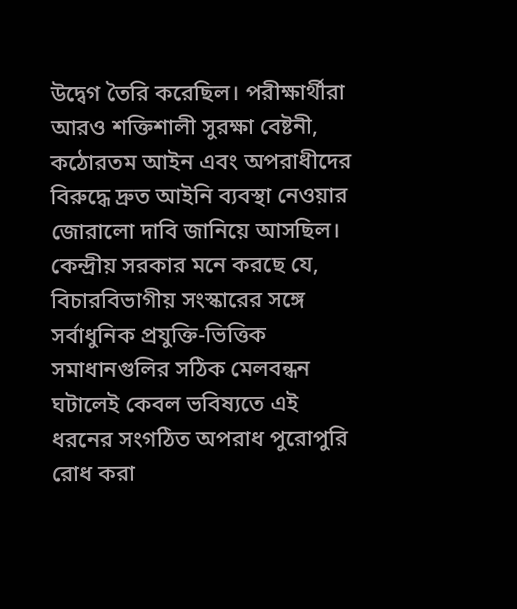উদ্বেগ তৈরি করেছিল। পরীক্ষার্থীরা আরও শক্তিশালী সুরক্ষা বেষ্টনী, কঠোরতম আইন এবং অপরাধীদের বিরুদ্ধে দ্রুত আইনি ব্যবস্থা নেওয়ার জোরালো দাবি জানিয়ে আসছিল। কেন্দ্রীয় সরকার মনে করছে যে, বিচারবিভাগীয় সংস্কারের সঙ্গে সর্বাধুনিক প্রযুক্তি-ভিত্তিক সমাধানগুলির সঠিক মেলবন্ধন ঘটালেই কেবল ভবিষ্যতে এই ধরনের সংগঠিত অপরাধ পুরোপুরি রোধ করা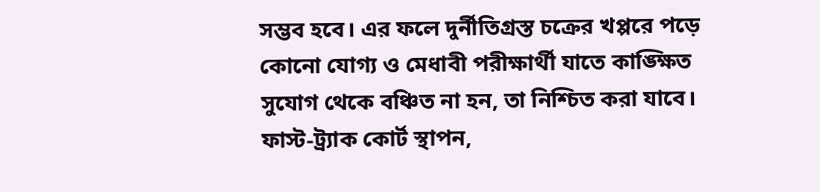সম্ভব হবে। এর ফলে দুর্নীতিগ্রস্ত চক্রের খপ্পরে পড়ে কোনো যোগ্য ও মেধাবী পরীক্ষার্থী যাতে কাঙ্ক্ষিত সুযোগ থেকে বঞ্চিত না হন, তা নিশ্চিত করা যাবে। ফাস্ট-ট্র্যাক কোর্ট স্থাপন,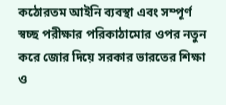কঠোরতম আইনি ব্যবস্থা এবং সম্পূর্ণ স্বচ্ছ পরীক্ষার পরিকাঠামোর ওপর নতুন করে জোর দিয়ে সরকার ভারতের শিক্ষা ও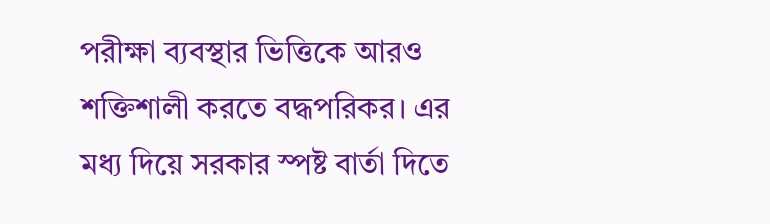পরীক্ষা ব্যবস্থার ভিত্তিকে আরও শক্তিশালী করতে বদ্ধপরিকর। এর মধ্য দিয়ে সরকার স্পষ্ট বার্তা দিতে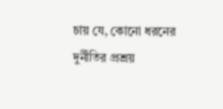চায় যে, কোনো ধরনের দুর্নীতির প্রশ্রয়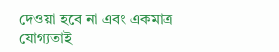দেওয়া হবে না এবং একমাত্র যোগ্যতাই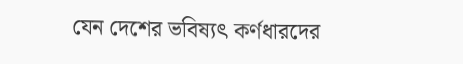যেন দেশের ভবিষ্যৎ কর্ণধারদের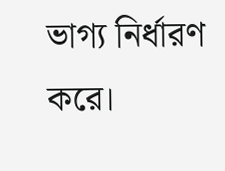ভাগ্য নির্ধারণ করে।